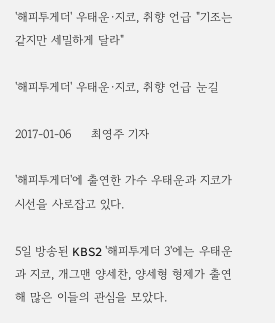'해피투게더' 우태운·지코, 취향 언급 "기조는 같지만 세밀하게 달라"

'해피투게더' 우태운·지코, 취향 언급 눈길

2017-01-06     최영주 기자

'해피투게더'에 출연한 가수 우태운과 지코가 시선을 사로잡고 있다.

5일 방송된 KBS2 '해피투게더 3'에는 우태운과 지코, 개그맨 양세찬, 양세형 형제가 출연해 많은 이들의 관심을 모았다.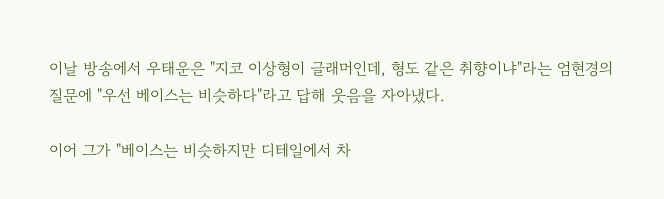이날 방송에서 우태운은 "지코 이상형이 글래머인데, 형도 같은 취향이냐"라는 엄현경의 질문에 "우선 베이스는 비슷하다"라고 답해 웃음을 자아냈다.

이어 그가 "베이스는 비슷하지만 디테일에서 차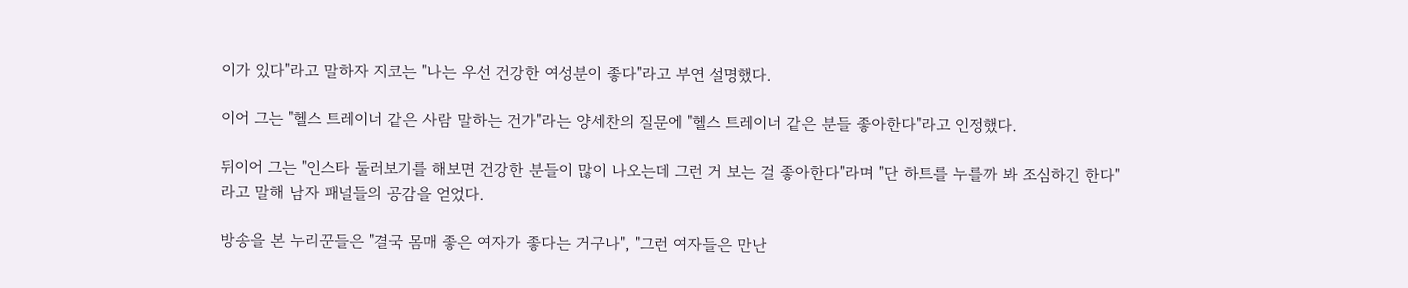이가 있다"라고 말하자 지코는 "나는 우선 건강한 여성분이 좋다"라고 부연 설명했다.

이어 그는 "헬스 트레이너 같은 사람 말하는 건가"라는 양세찬의 질문에 "헬스 트레이너 같은 분들 좋아한다"라고 인정했다.

뒤이어 그는 "인스타 둘러보기를 해보면 건강한 분들이 많이 나오는데 그런 거 보는 걸 좋아한다"라며 "단 하트를 누를까 봐 조심하긴 한다"라고 말해 남자 패널들의 공감을 얻었다.

방송을 본 누리꾼들은 "결국 몸매 좋은 여자가 좋다는 거구나", "그런 여자들은 만난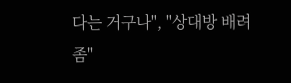다는 거구나", "상대방 배려 좀"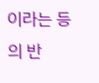이라는 등의 반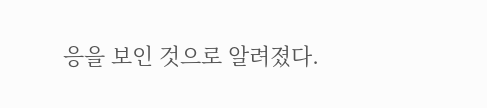응을 보인 것으로 알려졌다.